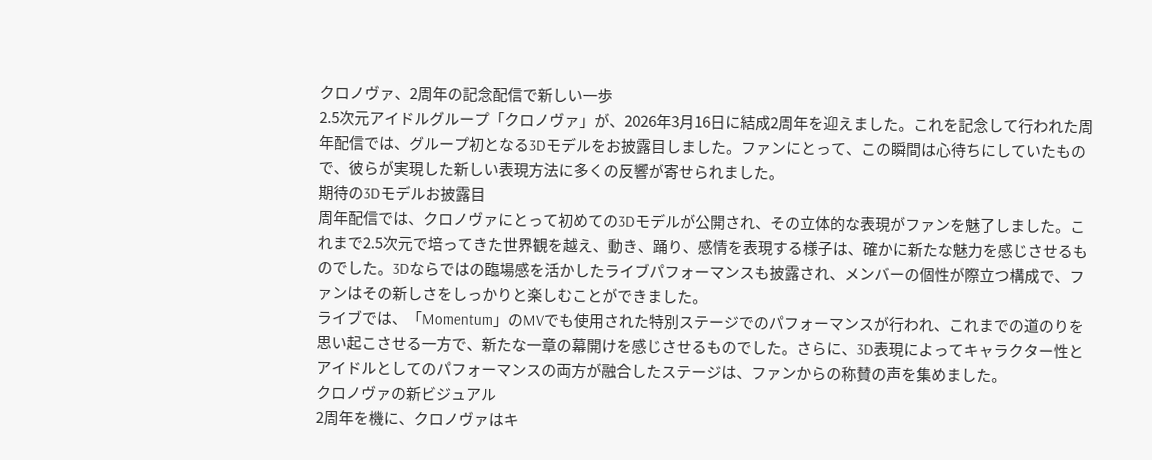クロノヴァ、2周年の記念配信で新しい一歩
2.5次元アイドルグループ「クロノヴァ」が、2026年3月16日に結成2周年を迎えました。これを記念して行われた周年配信では、グループ初となる3Dモデルをお披露目しました。ファンにとって、この瞬間は心待ちにしていたもので、彼らが実現した新しい表現方法に多くの反響が寄せられました。
期待の3Dモデルお披露目
周年配信では、クロノヴァにとって初めての3Dモデルが公開され、その立体的な表現がファンを魅了しました。これまで2.5次元で培ってきた世界観を越え、動き、踊り、感情を表現する様子は、確かに新たな魅力を感じさせるものでした。3Dならではの臨場感を活かしたライブパフォーマンスも披露され、メンバーの個性が際立つ構成で、ファンはその新しさをしっかりと楽しむことができました。
ライブでは、「Momentum」のMVでも使用された特別ステージでのパフォーマンスが行われ、これまでの道のりを思い起こさせる一方で、新たな一章の幕開けを感じさせるものでした。さらに、3D表現によってキャラクター性とアイドルとしてのパフォーマンスの両方が融合したステージは、ファンからの称賛の声を集めました。
クロノヴァの新ビジュアル
2周年を機に、クロノヴァはキ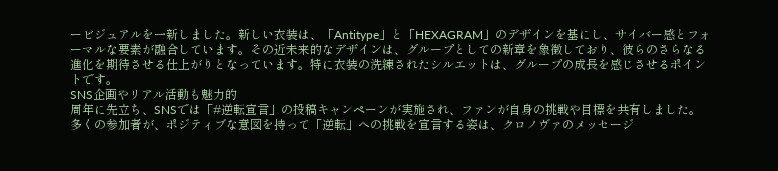ービジュアルを一新しました。新しい衣装は、「Antitype」と「HEXAGRAM」のデザインを基にし、サイバー感とフォーマルな要素が融合しています。その近未来的なデザインは、グループとしての新章を象徴しており、彼らのさらなる進化を期待させる仕上がりとなっています。特に衣装の洗練されたシルエットは、グループの成長を感じさせるポイントです。
SNS企画やリアル活動も魅力的
周年に先立ち、SNSでは「#逆転宣言」の投稿キャンペーンが実施され、ファンが自身の挑戦や目標を共有しました。多くの参加者が、ポジティブな意図を持って「逆転」への挑戦を宣言する姿は、クロノヴァのメッセージ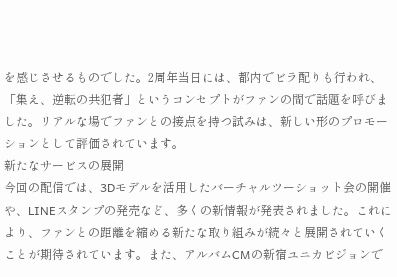を感じさせるものでした。2周年当日には、都内でビラ配りも行われ、「集え、逆転の共犯者」というコンセプトがファンの間で話題を呼びました。リアルな場でファンとの接点を持つ試みは、新しい形のプロモーションとして評価されています。
新たなサービスの展開
今回の配信では、3Dモデルを活用したバーチャルツーショット会の開催や、LINEスタンプの発売など、多くの新情報が発表されました。これにより、ファンとの距離を縮める新たな取り組みが続々と展開されていくことが期待されています。また、アルバムCMの新宿ユニカビジョンで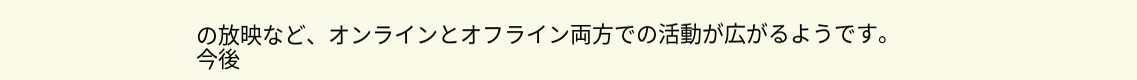の放映など、オンラインとオフライン両方での活動が広がるようです。
今後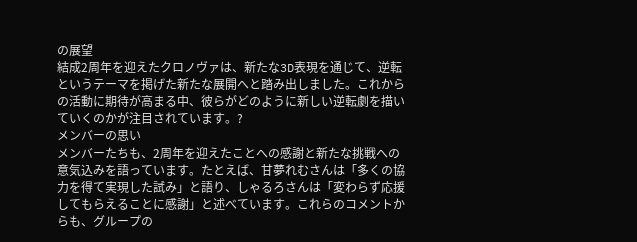の展望
結成2周年を迎えたクロノヴァは、新たな3D表現を通じて、逆転というテーマを掲げた新たな展開へと踏み出しました。これからの活動に期待が高まる中、彼らがどのように新しい逆転劇を描いていくのかが注目されています。?
メンバーの思い
メンバーたちも、2周年を迎えたことへの感謝と新たな挑戦への意気込みを語っています。たとえば、甘夢れむさんは「多くの協力を得て実現した試み」と語り、しゃるろさんは「変わらず応援してもらえることに感謝」と述べています。これらのコメントからも、グループの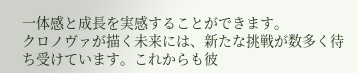一体感と成長を実感することができます。
クロノヴァが描く未来には、新たな挑戦が数多く待ち受けています。これからも彼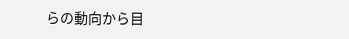らの動向から目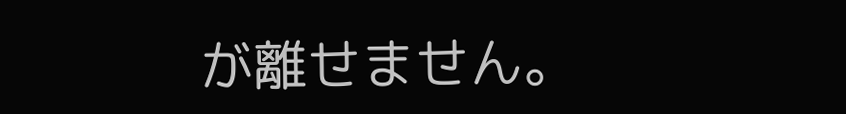が離せません。